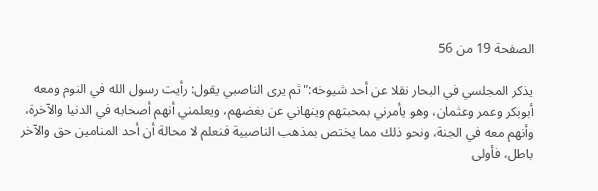الصفحة 19 من 56

يذكر المجلسي في البحار نقلا عن أحد شيوخه:"ثم يرى الناصبي يقول: رأيت رسول الله في النوم ومعه أبوبكر وعمر وعثمان، وهو يأمرني بمحبتهم وينهاني عن بغضهم، ويعلمني أنهم أصحابه في الدنيا والآخرة، وأنهم معه في الجنة، ونحو ذلك مما يختص بمذهب الناصبية فنعلم لا محالة أن أحد المنامين حق والآخر باطل، فأولى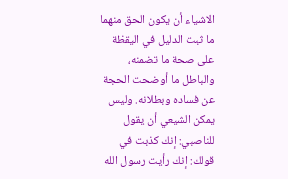الاشياء أن يكون الحق منهما ما ثبت الدليل في اليقظة على صحة ما تضمنه، والباطل ما أوضحت الحجة عن فساده وبطلانه. وليس يمكن الشيعي أن يقول للناصبي: إنك كذبت في قولك: إنك رأيت رسول الله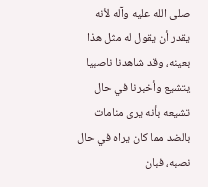صلى الله عليه وآله لأنه يقدر أن يقول له مثل هذا بعينه، وقد شاهدنا ناصبيا يتشيع وأخبرنا في حال تشيعه بأنه يرى منامات بالضد مما كان يراه في حال نصبه، فبان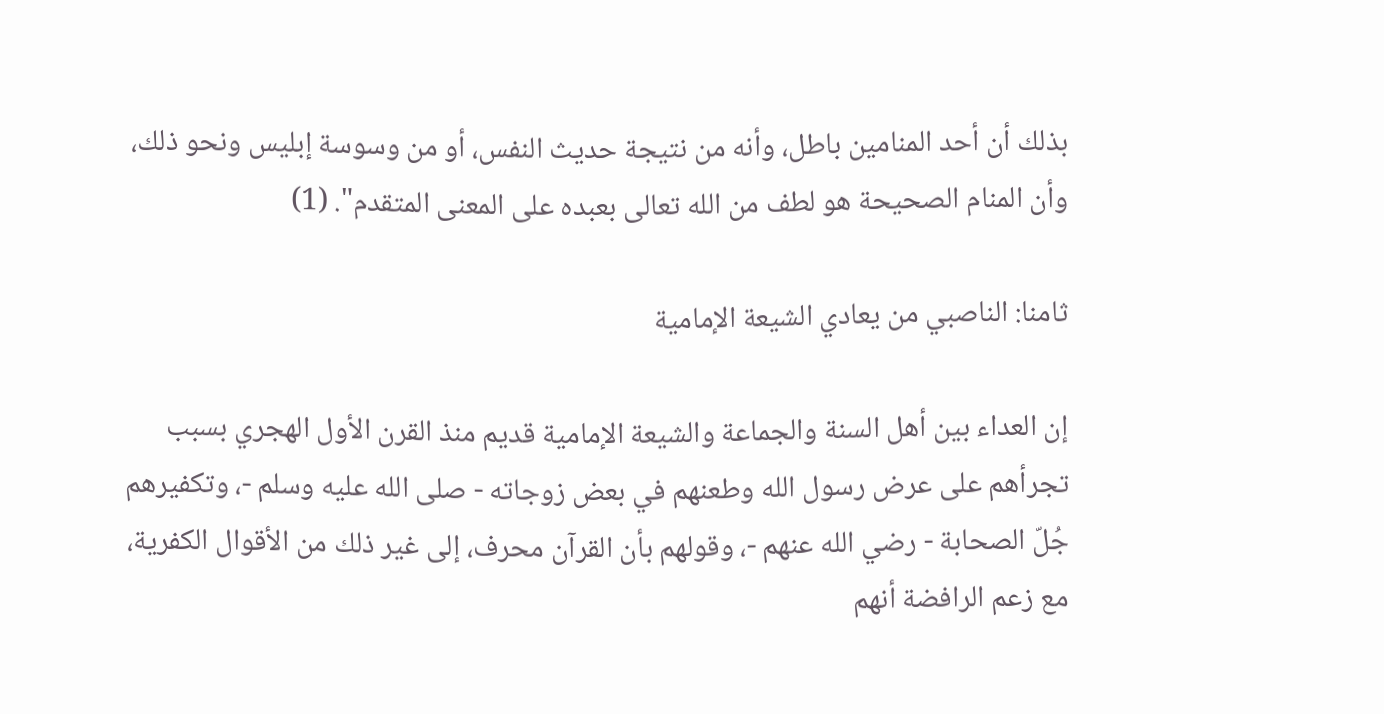بذلك أن أحد المنامين باطل، وأنه من نتيجة حديث النفس، أو من وسوسة إبليس ونحو ذلك، وأن المنام الصحيحة هو لطف من الله تعالى بعبده على المعنى المتقدم". (1)

ثامنا: الناصبي من يعادي الشيعة الإمامية

إن العداء بين أهل السنة والجماعة والشيعة الإمامية قديم منذ القرن الأول الهجري بسبب تجرأهم على عرض رسول الله وطعنهم في بعض زوجاته - صلى الله عليه وسلم -، وتكفيرهم جُلّ الصحابة - رضي الله عنهم -، وقولهم بأن القرآن محرف، إلى غير ذلك من الأقوال الكفرية، مع زعم الرافضة أنهم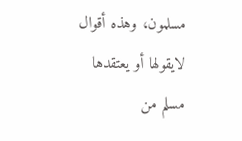مسلمون، وهذه أقوال لايقولها أو يعتقدها مسلم من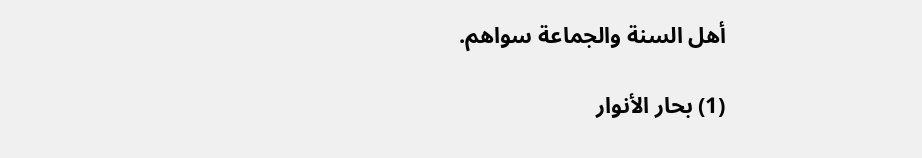أهل السنة والجماعة سواهم.

(1) بحار الأنوار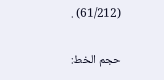(61/212) .

حجم الخط: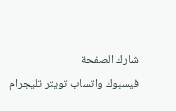شارك الصفحة
فيسبوك واتساب تويتر تليجرام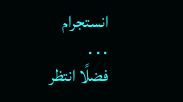انستجرام
. . .
فضلًا انتظر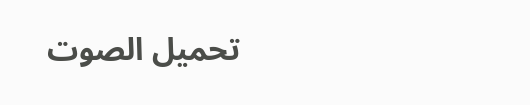تحميل الصوت